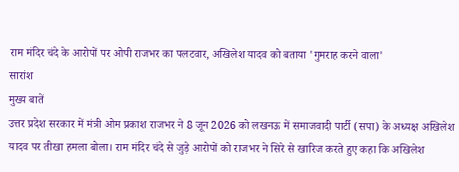राम मंदिर चंदे के आरोपों पर ओपी राजभर का पलटवार, अखिलेश यादव को बताया 'गुमराह करने वाला'
सारांश
मुख्य बातें
उत्तर प्रदेश सरकार में मंत्री ओम प्रकाश राजभर ने 8 जून 2026 को लखनऊ में समाजवादी पार्टी (सपा) के अध्यक्ष अखिलेश यादव पर तीखा हमला बोला। राम मंदिर चंदे से जुड़े आरोपों को राजभर ने सिरे से खारिज करते हुए कहा कि अखिलेश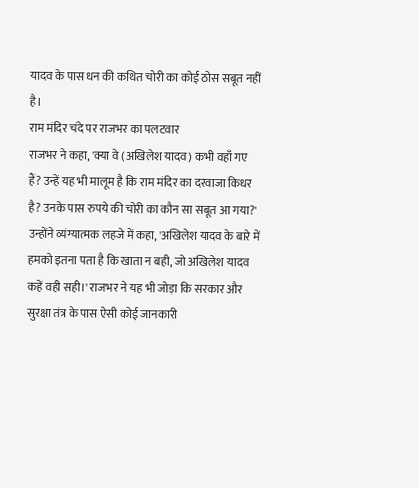यादव के पास धन की कथित चोरी का कोई ठोस सबूत नहीं है।
राम मंदिर चंदे पर राजभर का पलटवार
राजभर ने कहा, 'क्या वे (अखिलेश यादव) कभी वहाँ गए हैं? उन्हें यह भी मालूम है कि राम मंदिर का दरवाजा किधर है? उनके पास रुपये की चोरी का कौन सा सबूत आ गया?' उन्होंने व्यंग्यात्मक लहजे में कहा, 'अखिलेश यादव के बारे में हमको इतना पता है कि खाता न बही, जो अखिलेश यादव कहें वही सही।' राजभर ने यह भी जोड़ा कि सरकार और सुरक्षा तंत्र के पास ऐसी कोई जानकारी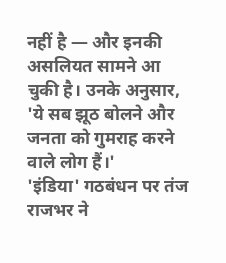नहीं है — और इनकी असलियत सामने आ चुकी है। उनके अनुसार, 'ये सब झूठ बोलने और जनता को गुमराह करने वाले लोग हैं।'
'इंडिया' गठबंधन पर तंज
राजभर ने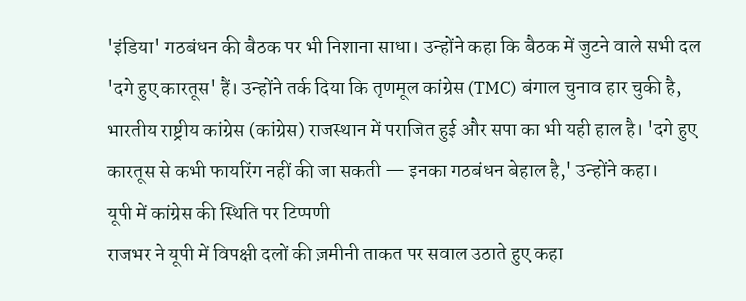'इंडिया' गठबंधन की बैठक पर भी निशाना साधा। उन्होंने कहा कि बैठक में जुटने वाले सभी दल 'दगे हुए कारतूस' हैं। उन्होंने तर्क दिया कि तृणमूल कांग्रेस (TMC) बंगाल चुनाव हार चुकी है, भारतीय राष्ट्रीय कांग्रेस (कांग्रेस) राजस्थान में पराजित हुई और सपा का भी यही हाल है। 'दगे हुए कारतूस से कभी फायरिंग नहीं की जा सकती — इनका गठबंधन बेहाल है,' उन्होंने कहा।
यूपी में कांग्रेस की स्थिति पर टिप्पणी
राजभर ने यूपी में विपक्षी दलों की ज़मीनी ताकत पर सवाल उठाते हुए कहा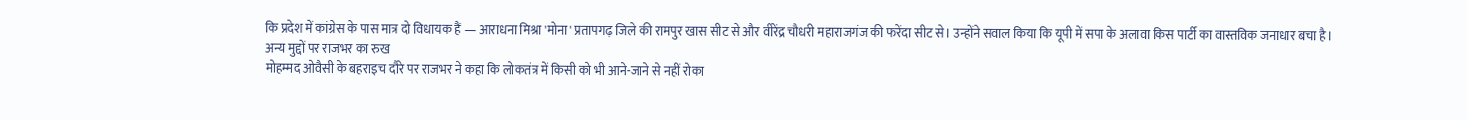कि प्रदेश में कांग्रेस के पास मात्र दो विधायक हैं — आराधना मिश्रा 'मोना' प्रतापगढ़ जिले की रामपुर खास सीट से और वीरेंद्र चौधरी महाराजगंज की फरेंदा सीट से। उन्होंने सवाल किया कि यूपी में सपा के अलावा किस पार्टी का वास्तविक जनाधार बचा है।
अन्य मुद्दों पर राजभर का रुख
मोहम्मद ओवैसी के बहराइच दौरे पर राजभर ने कहा कि लोकतंत्र में किसी को भी आने-जाने से नहीं रोका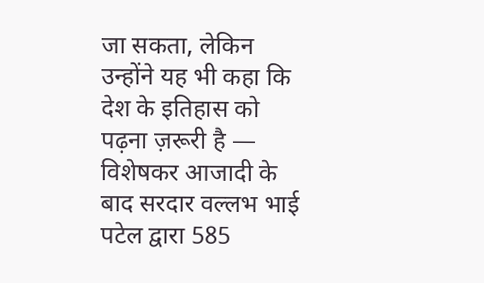जा सकता, लेकिन उन्होंने यह भी कहा कि देश के इतिहास को पढ़ना ज़रूरी है — विशेषकर आजादी के बाद सरदार वल्लभ भाई पटेल द्वारा 585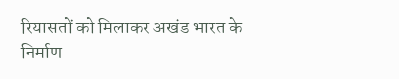रियासतों को मिलाकर अखंड भारत के निर्माण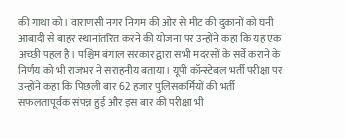की गाथा को। वाराणसी नगर निगम की ओर से मीट की दुकानों को घनी आबादी से बाहर स्थानांतरित करने की योजना पर उन्होंने कहा कि यह एक अच्छी पहल है। पश्चिम बंगाल सरकार द्वारा सभी मदरसों के सर्वे कराने के निर्णय को भी राजभर ने सराहनीय बताया। यूपी कॉन्स्टेबल भर्ती परीक्षा पर उन्होंने कहा कि पिछली बार 62 हजार पुलिसकर्मियों की भर्ती सफलतापूर्वक संपन्न हुई और इस बार की परीक्षा भी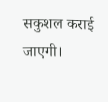सकुशल कराई जाएगी।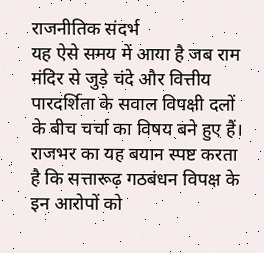राजनीतिक संदर्भ
यह ऐसे समय में आया है जब राम मंदिर से जुड़े चंदे और वित्तीय पारदर्शिता के सवाल विपक्षी दलों के बीच चर्चा का विषय बने हुए हैं। राजभर का यह बयान स्पष्ट करता है कि सत्तारूढ़ गठबंधन विपक्ष के इन आरोपों को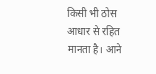किसी भी ठोस आधार से रहित मानता है। आने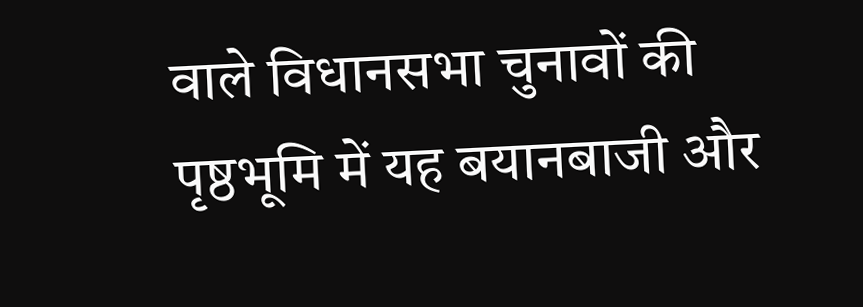वाले विधानसभा चुनावों की पृष्ठभूमि में यह बयानबाजी और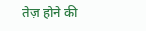तेज़ होने की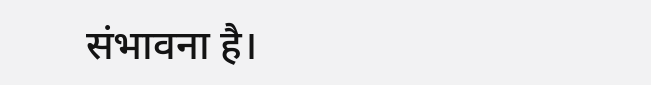संभावना है।